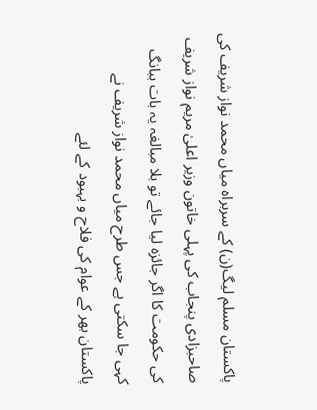پاکستان مسلم لیگ(ن) کے سربراہ میاں محمد نواز شریف کی صاحبزادی پنجاب کی پہلی خاتون وزیر اعلیٰ مریم نواز شریف کی حکومت کا اگر جائزہ لیا جائے تو بلا مبالغہ یہ بات ببانگ کہی جا سکتی ہے جس طرح میاں محمد نواز شریف نے پاکستان بھر کے عوام کی فلاح و بہبود کے لئے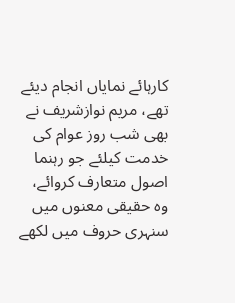کارہائے نمایاں انجام دیئے تھے، مریم نوازشریف نے بھی شب روز عوام کی خدمت کیلئے جو رہنما اصول متعارف کروائے، وہ حقیقی معنوں میں سنہری حروف میں لکھے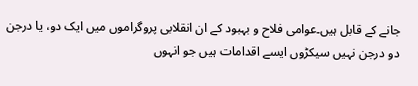جانے کے قابل ہیں۔عوامی فلاح و بہبود کے ان انقلابی پروگراموں میں ایک دو، یا درجن دو درجن نہیں سیکڑوں ایسے اقدامات ہیں جو انہوں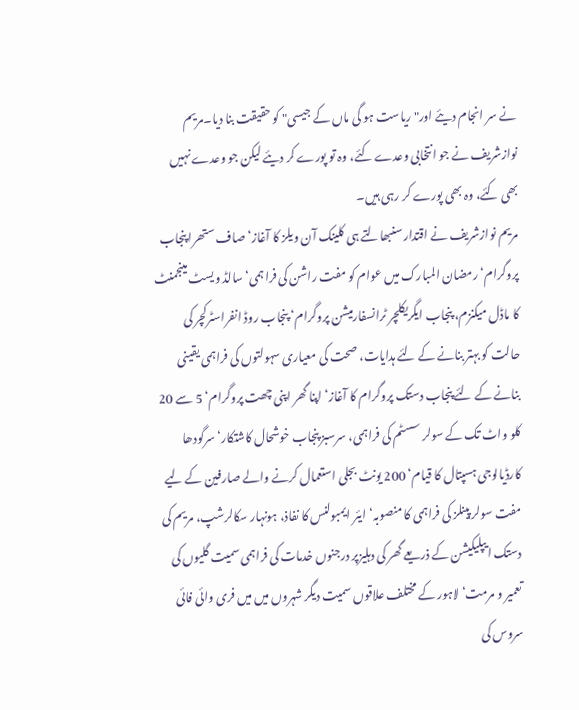نے سر انجام دیئے اور" ریاست ہو گی ماں کے جیسی" کو حقیقت بنا دیا۔مریم نوازشریف نے جو انتخابی وعدے کئے، وہ تو پورے کر دیئے لیکن جو وعدے نہیں بھی کئے، وہ بھی پورے کر رہی ہیں۔
مریم نوازشریف نے اقتدار سنبھالتے ہی کلینک آن ویلز کا آغاز‘ صاف ستھرا پنجاب پروگرام‘ رمضان المبارک میں عوام کو مفت راشن کی فراہمی‘ سالڈ ویسٹ مینجمنٹ کا ماڈل میکنزم، پنجاب ایگریکلچر ٹرانسفارمیشن پروگرام‘ پنجاب روڈ انفراسٹرکچر کی حالت کو بہتر بنانے کے لئے ہدایات، صحت کی معیاری سہولتوں کی فراہمی یقینی بنانے کے لئے پنجاب دستک پروگرام کا آغاز‘ اپنا گھر اپنی چھت پروگرام‘ 5 سے 20 کلو واٹ تک کے سولر سسٹم کی فراہمی، سرسبز پنجاب خوشحال کاشتکار‘ سرگودھا کارڈیالوجی ہسپتال کا قیام‘ 200 یونٹ بجلی استعمال کرنے والے صارفین کے لیے مفت سولر پینلز کی فراہمی کا منصوبہ‘ ایئر ایمبولنس کا نفاذ، ہونہار سکالرشپ، مریم کی دستک ایپلیکیشن کے ذریعے گھر کی دہلیزپر درجنوں خدمات کی فراہمی سمیت گلیوں کی تعمیر و مرمت‘ لاہور کے مختلف علاقوں سمیت دیگر شہروں میں میں فری وائی فائی سروس کی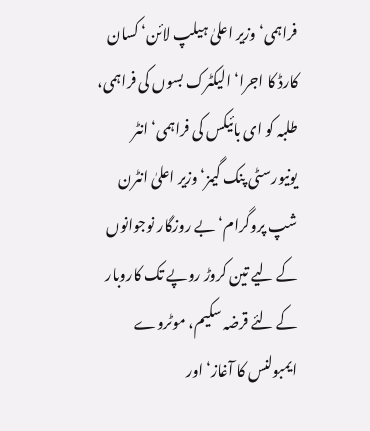فراہمی‘ وزیر اعلیٰ ہیلپ لائن‘ کسان کارڈ کا اجرا‘ الیکٹرک بسوں کی فراہمی، طلبہ کو ای بائیکس کی فراہمی‘ انٹر یونیورسٹی پنک گیمز‘ وزیر اعلیٰ انٹرن شپ پروگرام‘ بے روزگار نوجوانوں کے لیے تین کروڑ روپے تک کاروبار کے لئے قرضہ سکیم، موٹروے ایمبولنس کا آغاز‘ اور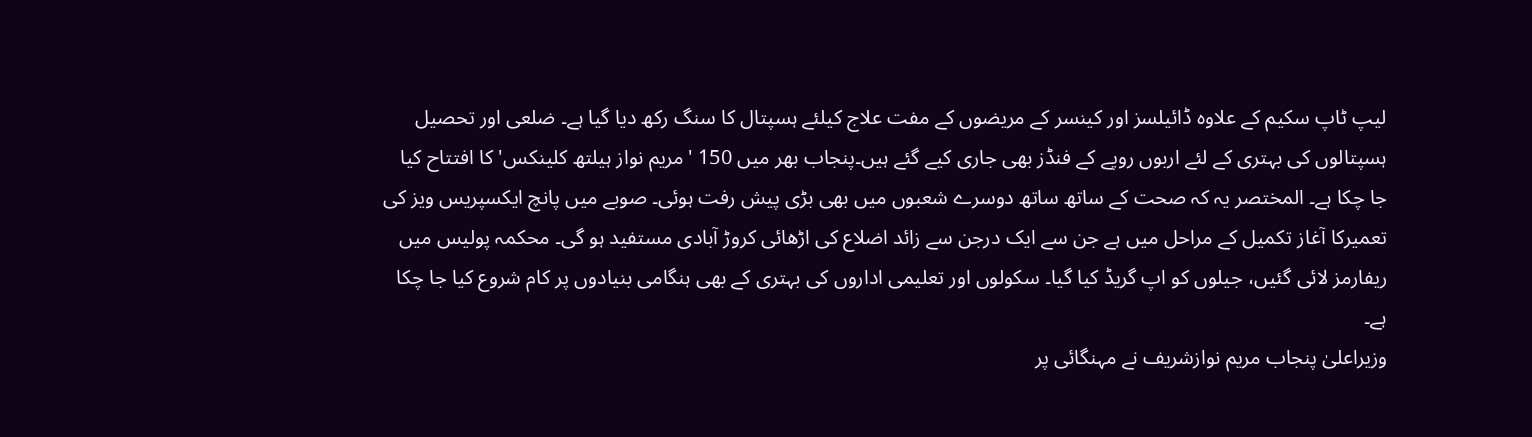لیپ ٹاپ سکیم کے علاوہ ڈائیلسز اور کینسر کے مریضوں کے مفت علاج کیلئے ہسپتال کا سنگ رکھ دیا گیا ہے۔ ضلعی اور تحصیل ہسپتالوں کی بہتری کے لئے اربوں روپے کے فنڈز بھی جاری کیے گئے ہیں۔پنجاب بھر میں 150 'مریم نواز ہیلتھ کلینکس' کا افتتاح کیا جا چکا ہے۔ المختصر یہ کہ صحت کے ساتھ ساتھ دوسرے شعبوں میں بھی بڑی پیش رفت ہوئی۔ صوبے میں پانچ ایکسپریس ویز کی تعمیرکا آغاز تکمیل کے مراحل میں ہے جن سے ایک درجن سے زائد اضلاع کی اڑھائی کروڑ آبادی مستفید ہو گی۔ محکمہ پولیس میں ریفارمز لائی گئیں، جیلوں کو اپ گریڈ کیا گیا۔ سکولوں اور تعلیمی اداروں کی بہتری کے بھی ہنگامی بنیادوں پر کام شروع کیا جا چکا ہے۔
وزیراعلیٰ پنجاب مریم نوازشریف نے مہنگائی پر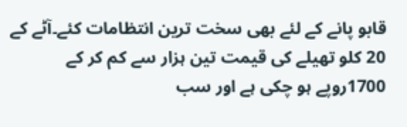قابو پانے کے لئے بھی سخت ترین انتظامات کئے۔آٹے کے 20 کلو تھیلے کی قیمت تین ہزار سے کم کر کے 1700روپے ہو چکی ہے اور سب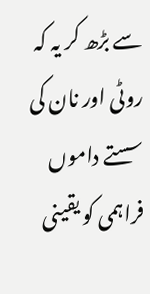سے بڑھ کر یہ کہ روٹی اور نان کی سستے داموں فراہمی کو یقینی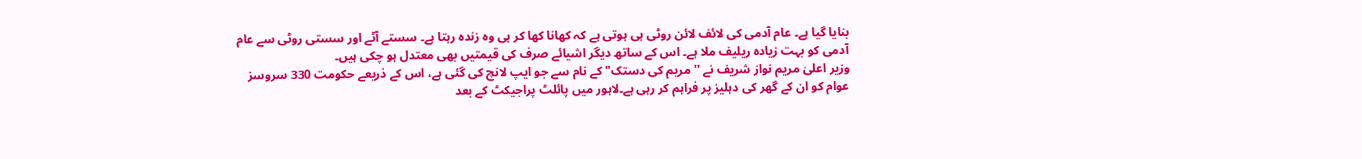بنایا گیا ہے۔ عام آدمی کی لائف لائن روٹی ہی ہوتی ہے کہ کھانا کھا کر ہی وہ زندہ رہتا ہے۔ سستے آٹے اور سستی روٹی سے عام آدمی کو بہت زیادہ ریلیف ملا ہے۔ اس کے ساتھ دیگر اشیائے صرف کی قیمتیں بھی معتدل ہو چکی ہیں۔
وزیر اعلیٰ مریم نواز شریف نے '' مریم کی دستک" کے نام سے جو ایپ لانچ کی گئی ہے، اس کے ذریعے حکومت 330 سروسز عوام کو ان کے گھر کی دہلیز پر فراہم کر رہی ہے۔لاہور میں پائلٹ پراجیکٹ کے بعد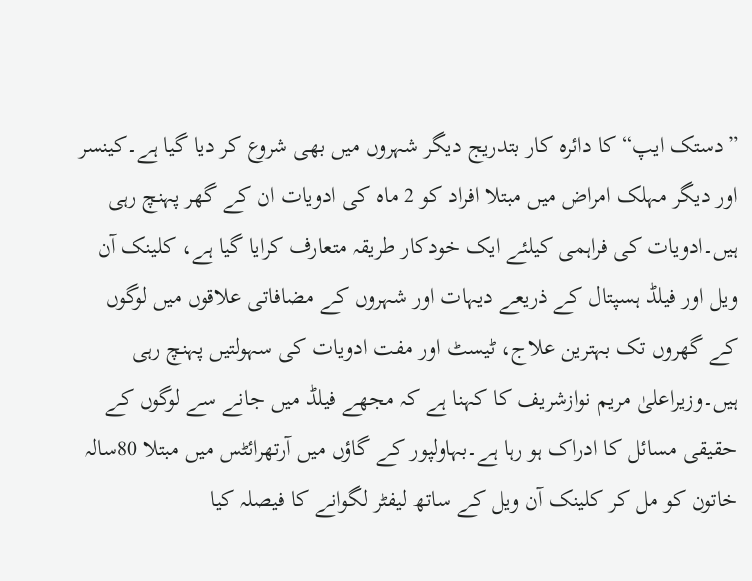”دستک ایپ“ کا دائرہ کار بتدریج دیگر شہروں میں بھی شروع کر دیا گیا ہے۔کینسر اور دیگر مہلک امراض میں مبتلا افراد کو 2 ماہ کی ادویات ان کے گھر پہنچ رہی ہیں۔ادویات کی فراہمی کیلئے ایک خودکار طریقہ متعارف کرایا گیا ہے، کلینک آن ویل اور فیلڈ ہسپتال کے ذریعے دیہات اور شہروں کے مضافاتی علاقوں میں لوگوں کے گھروں تک بہترین علاج، ٹیسٹ اور مفت ادویات کی سہولتیں پہنچ رہی ہیں۔وزیراعلیٰ مریم نوازشریف کا کہنا ہے کہ مجھے فیلڈ میں جانے سے لوگوں کے حقیقی مسائل کا ادراک ہو رہا ہے۔بہاولپور کے گاؤں میں آرتھرائٹس میں مبتلا 80سالہ خاتون کو مل کر کلینک آن ویل کے ساتھ لیفٹر لگوانے کا فیصلہ کیا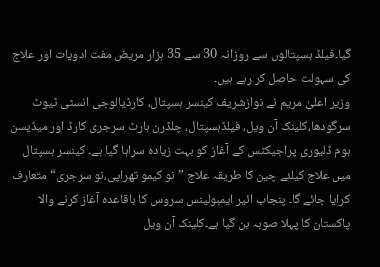گیا۔فیلڈ ہسپتالوں سے روزانہ 30 سے 35 ہزار مریض مفت ادویات اور علاج کی سہولت حاصل کر رہے ہیں۔
وزیر اعلیٰ مریم نے نوازشریف کینسر ہسپتال، کارڈیالوجی انسٹی ٹیوٹ سرگودھا،کلینک آن ویل، فیلڈہسپتال، چلڈرن ہارٹ سرجری کارڈ اور میڈیسن ہوم ڈلیوری پراجیکٹس کے آغاز کو بہت زیادہ سراہا گیا ہے۔ کینسر ہسپتال میں علاج کیلئے چین کا طریقہ علاج ”نو کیمو تھراپی،نو سرجری“ متعارف کرایا جائے گا۔ پنجاب ائیر ایمبولینس سروس کا باقاعدہ آغاز کرنے والا پاکستان کا پہلا صوبہ بن گیا ہے۔کلینک آن ویل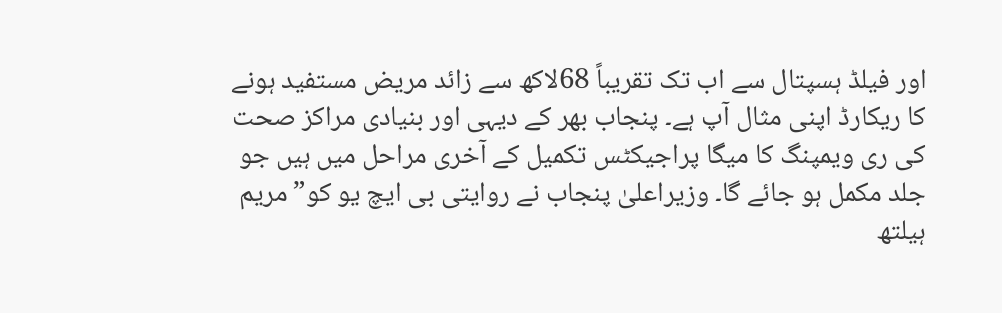اور فیلڈ ہسپتال سے اب تک تقریباً 68لاکھ سے زائد مریض مستفید ہونے کا ریکارڈ اپنی مثال آپ ہے۔ پنجاب بھر کے دیہی اور بنیادی مراکز صحت کی ری ویمپنگ کا میگا پراجیکٹس تکمیل کے آخری مراحل میں ہیں جو جلد مکمل ہو جائے گا۔ وزیراعلیٰ پنجاب نے روایتی بی ایچ یو کو”مریم ہیلتھ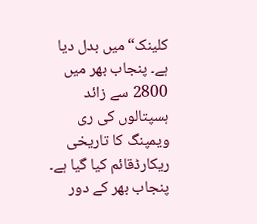کلینک“میں بدل دیا ہے۔ پنجاب بھر میں 2800 سے زائد ہسپتالوں کی ری ویمپنگ کا تاریخی ریکارڈقائم کیا گیا ہے۔ پنجاب بھر کے دور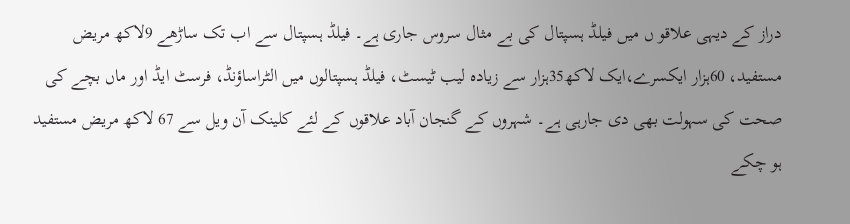دراز کے دیہی علاقو ں میں فیلڈ ہسپتال کی بے مثال سروس جاری ہے۔ فیلڈ ہسپتال سے اب تک ساڑھے 9لاکھ مریض مستفید، 60ہزار ایکسرے،ایک لاکھ35ہزار سے زیادہ لیب ٹیسٹ، فیلڈ ہسپتالوں میں الٹراساؤنڈ، فرسٹ ایڈ اور ماں بچے کی صحت کی سہولت بھی دی جارہی ہے۔ شہروں کے گنجان آباد علاقوں کے لئے کلینک آن ویل سے 67 لاکھ مریض مستفید ہو چکے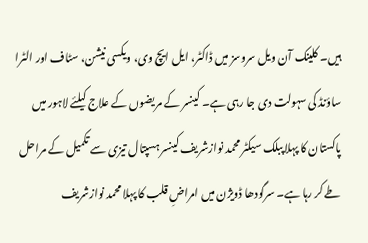ہیں۔ کلینک آن ویل سروسز میں ڈاکٹر، ایل ایچ وی، ویکسی نیشن، سٹاف اور الٹرا ساؤنڈ کی سہولت دی جا رہی ہے۔ کینسر کے مریضوں کے علاج کیلئے لاہور میں پاکستان کا پہلا پبلک سیکٹر محمد نوازشریف کینسر ہسپتال تیزی سے تکمیل کے مراحل طے کر رہا ہے۔ سرگودھا ڈویژن میں امراضِ قلب کا پہلا محمد نوازشریف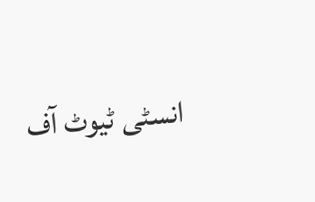انسٹی ٹیوٹ آف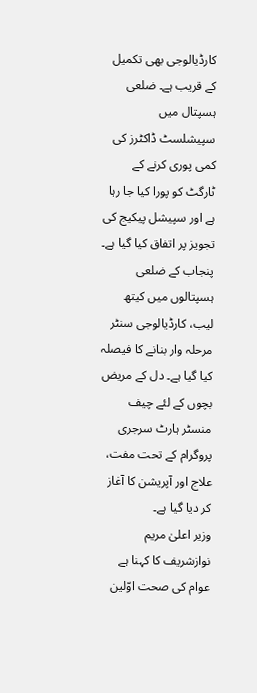کارڈیالوجی بھی تکمیل کے قریب ہے۔ ضلعی ہسپتال میں سپیشلسٹ ڈاکٹرز کی کمی پوری کرنے کے ٹارگٹ کو پورا کیا جا رہا ہے اور سپیشل پیکیج کی تجویز پر اتفاق کیا گیا ہے۔ پنجاب کے ضلعی ہسپتالوں میں کیتھ لیب، کارڈیالوجی سنٹر مرحلہ وار بنانے کا فیصلہ کیا گیا ہے۔ دل کے مریض بچوں کے لئے چیف منسٹر ہارٹ سرجری پروگرام کے تحت مفت، علاج اور آپریشن کا آغاز کر دیا گیا ہے۔
وزیر اعلیٰ مریم نوازشریف کا کہنا ہے عوام کی صحت اوّلین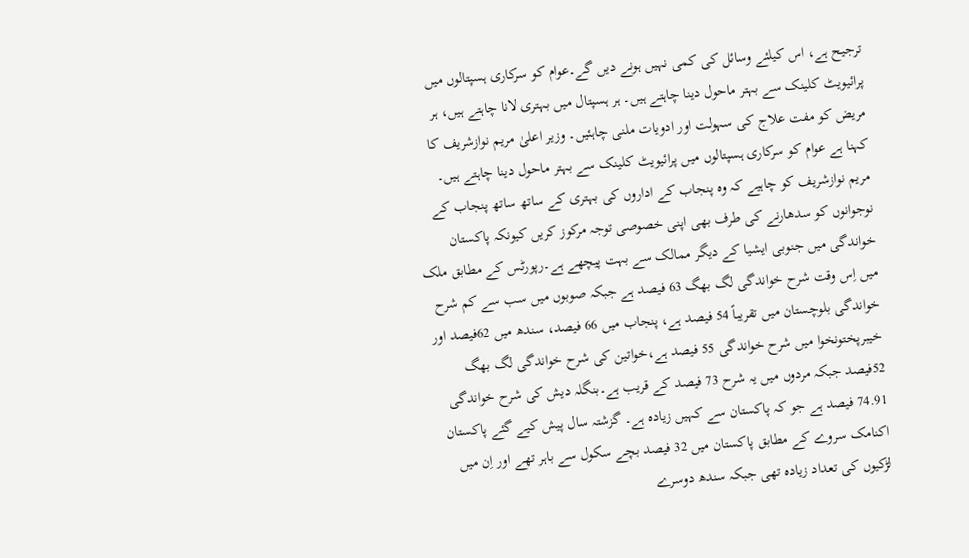ترجیح ہے، اس کیلئے وسائل کی کمی نہیں ہونے دیں گے۔عوام کو سرکاری ہسپتالوں میں پرائیویٹ کلینک سے بہتر ماحول دینا چاہتے ہیں۔ ہر ہسپتال میں بہتری لانا چاہتے ہیں، ہر مریض کو مفت علاج کی سہولت اور ادویات ملنی چاہئیں۔ وزیر اعلیٰ مریم نوازشریف کا کہنا ہے عوام کو سرکاری ہسپتالوں میں پرائیویٹ کلینک سے بہتر ماحول دینا چاہتے ہیں۔
مریم نوازشریف کو چاہیے کہ وہ پنجاب کے اداروں کی بہتری کے ساتھ ساتھ پنجاب کے نوجوانوں کو سدھارنے کی طرف بھی اپنی خصوصی توجہ مرکوز کریں کیونکہ پاکستان خواندگی میں جنوبی ایشیا کے دیگر ممالک سے بہت پیچھے ہے۔رپورٹس کے مطابق ملک میں اِس وقت شرح خواندگی لگ بھگ 63 فیصد ہے جبکہ صوبوں میں سب سے کم شرح خواندگی بلوچستان میں تقریباً 54 فیصد ہے، پنجاب میں 66 فیصد، سندھ میں 62فیصد اور خیبرپختونخوا میں شرح خواندگی 55 فیصد ہے،خواتین کی شرح خواندگی لگ بھگ 52فیصد جبکہ مردوں میں یہ شرح 73 فیصد کے قریب ہے۔بنگلہ دیش کی شرح خواندگی 74.91 فیصد ہے جو کہ پاکستان سے کہیں زیادہ ہے۔ گزشتہ سال پیش کیے گئے پاکستان اکنامک سروے کے مطابق پاکستان میں 32 فیصد بچے سکول سے باہر تھے اور اِن میں لڑکیوں کی تعداد زیادہ تھی جبکہ سندھ دوسرے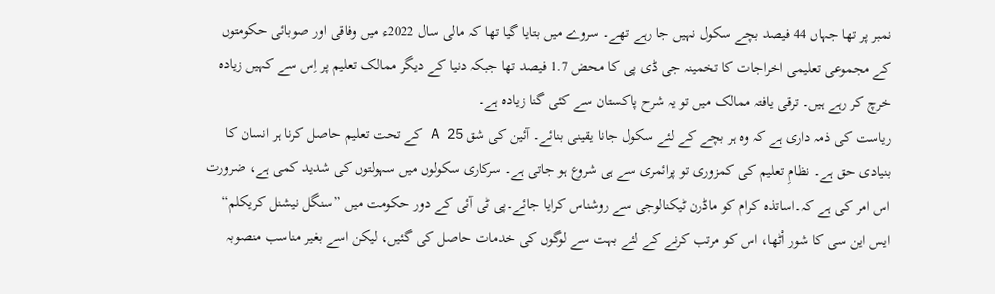نمبر پر تھا جہاں 44 فیصد بچے سکول نہیں جا رہے تھے۔ سروے میں بتایا گیا تھا کہ مالی سال 2022ء میں وفاقی اور صوبائی حکومتوں کے مجموعی تعلیمی اخراجات کا تخمینہ جی ڈی پی کا محض 1.7 فیصد تھا جبکہ دنیا کے دیگر ممالک تعلیم پر اِس سے کہیں زیادہ خرچ کر رہے ہیں۔ ترقی یافتہ ممالک میں تو یہ شرح پاکستان سے کئی گنا زیادہ ہے۔
ریاست کی ذمہ داری ہے کہ وہ ہر بچے کے لئے سکول جانا یقینی بنائے۔ آئین کی شق A 25 کے تحت تعلیم حاصل کرنا ہر انسان کا بنیادی حق ہے۔ نظامِ تعلیم کی کمزوری تو پرائمری سے ہی شروع ہو جاتی ہے۔ سرکاری سکولوں میں سہولتوں کی شدید کمی ہے، ضرورت اس امر کی ہے کہ۔اساتذہ کرام کو ماڈرن ٹیکنالوجی سے روشناس کرایا جائے۔پی ٹی آئی کے دور حکومت میں ”سنگل نیشنل کریکلم“ ایس این سی کا شور اْٹھا، اس کو مرتب کرنے کے لئے بہت سے لوگوں کی خدمات حاصل کی گئیں، لیکن اسے بغیر مناسب منصوبہ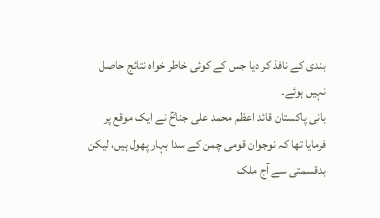بندی کے نافذ کر دیا جس کے کوئی خاطر خواہ نتائج حاصل نہیں ہوئے۔
بانی پاکستان قائد اعظم محمد علی جناحؒ نے ایک موقع پر فرمایا تھا کہ نوجوان قومی چمن کے سدا بہار پھول ہیں، لیکن بدقسمتی سے آج ملک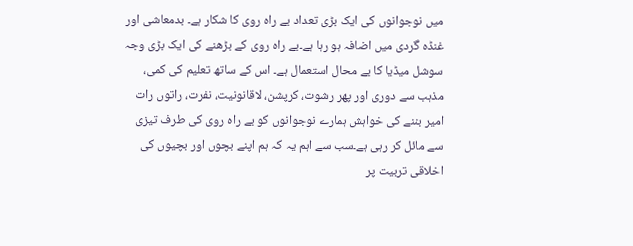میں نوجوانوں کی ایک بڑی تعداد بے راہ روی کا شکار ہے۔ بدمعاشی اور غنڈہ گردی میں اضافہ ہو رہا ہے۔بے راہ روی کے بڑھنے کی ایک بڑی وجہ سوشل میڈیا کا بے محال استعمال ہے۔ اس کے ساتھ تعلیم کی کمی، مذہب سے دوری اور پھر رشوت، کرپشن، لاقانونیت، نفرت، راتوں رات امیر بننے کی خواہش ہمارے نوجوانوں کو بے راہ روی کی طرف تیزی سے مائل کر رہی ہے۔سب سے اہم یہ کہ ہم اپنے بچوں اور بچیوں کی اخلاقی تربیت پر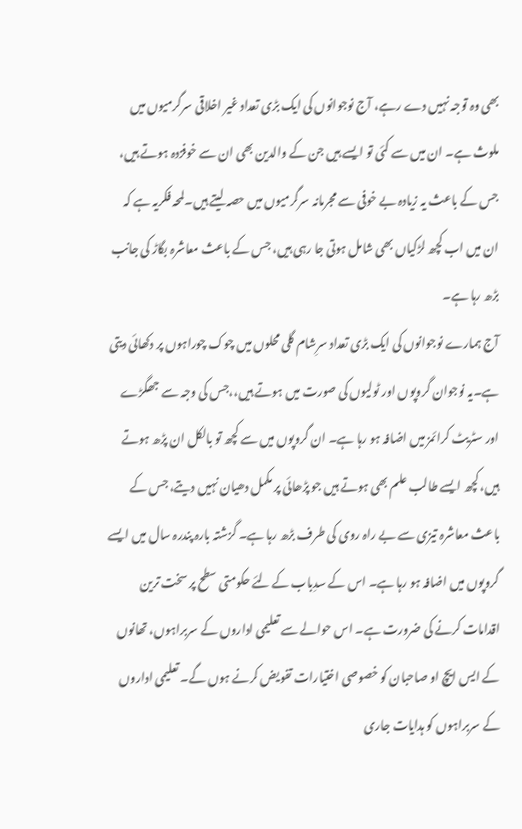بھی وہ توجہ نہیں دے رہے، آج نوجوانوں کی ایک بڑی تعداد غیر اخلاقی سرگرمیوں میں ملوث ہے۔ ان میں سے کئی تو ایسے ہیں جن کے والدین بھی ان سے خوفزدہ ہوتے ہیں، جس کے باعث یہ زیادہ بے خوفی سے مجرمانہ سرگرمیوں میں حصہ لیتے ہیں۔لمحہ فکریہ ہے کہ ان میں اب کچھ لڑکیاں بھی شامل ہوتی جا رہی ہیں، جس کے باعث معاشرہ بگاڑ کی جانب بڑھ رہا ہے۔
آج ہمارے نوجوانوں کی ایک بڑی تعداد سرِشام گلی محلوں میں چوک چوراہوں پر دکھائی دیتی ہے۔یہ نوجوان گروپوں اور ٹولیوں کی صورت میں ہوتے ہیں،،جس کی وجہ سے جھگڑے اور سٹریٹ کرائمز میں اضافہ ہو رہا ہے۔ ان گروپوں میں سے کچھ تو بالکل ان پڑھ ہوتے ہیں، کچھ ایسے طالب علم بھی ہوتے ہیں جو پڑھائی پر مکمل دھیان نہیں دیتے، جس کے باعث معاشرہ تیزی سے بے راہ روی کی طرف بڑھ رہا ہے۔ گزشتہ بارہ پندرہ سال میں ایسے گروپوں میں اضافہ ہو رہا ہے۔ اس کے سدِباب کے لئے حکومتی سطح پر سخت ترین اقدامات کرنے کی ضرورت ہے۔ اس حوالے سے تعلیمی اداروں کے سربراہوں، تھانوں کے ایس ایچ او صاحبان کو خصوصی اختیارات تفویض کرنے ہوں گے۔ تعلیمی اداروں کے سربراہوں کو ہدایات جاری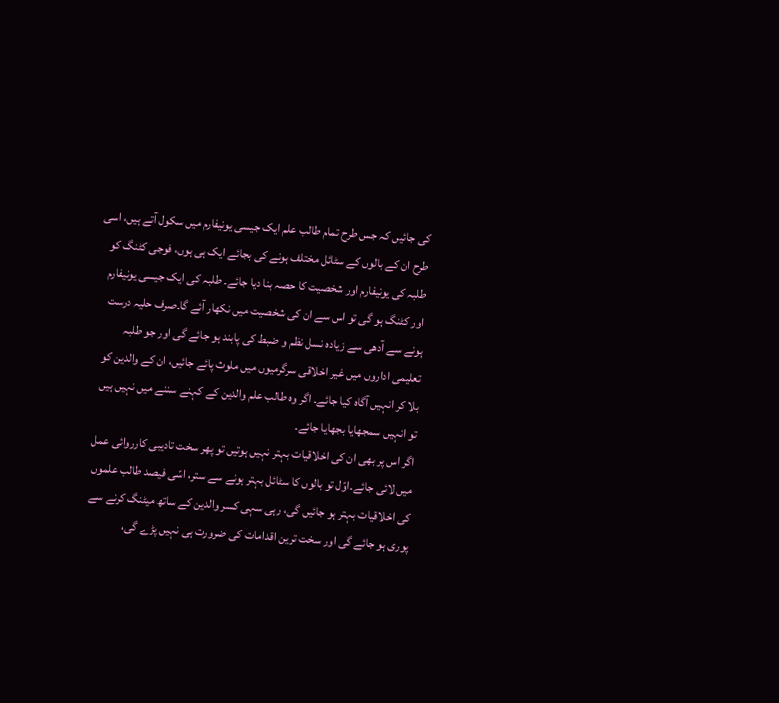کی جائیں کہ جس طرح تمام طالب علم ایک جیسی یونیفارم میں سکول آتے ہیں، اسی طرح ان کے بالوں کے سٹائل مختلف ہونے کی بجائے ایک ہی ہوں، فوجی کٹنگ کو طلبہ کی یونیفارم اور شخصیت کا حصہ بنا دیا جائے۔ طلبہ کی ایک جیسی یونیفارم اور کٹنگ ہو گی تو اس سے ان کی شخصیت میں نکھار آئے گا۔صرف حلیہ درست ہونے سے آدھی سے زیادہ نسل نظم و ضبط کی پابند ہو جائے گی اور جو طلبہ تعلیمی اداروں میں غیر اخلاقی سرگرمیوں میں ملوث پائے جائیں، ان کے والدین کو بلا کر انہیں آگاہ کیا جائے۔ اگر وہ طالب علم والدین کے کہنے سننے میں نہیں ہیں تو انہیں سمجھایا بجھایا جائے۔
اگر اس پر بھی ان کی اخلاقیات بہتر نہیں ہوتیں تو پھر سخت تادیبی کارروائی عمل میں لائی جائے۔اوّل تو بالوں کا سٹائل بہتر ہونے سے ستر، اسّی فیصد طالب علموں کی اخلاقیات بہتر ہو جائیں گی، رہی سہی کسر والدین کے ساتھ میٹنگ کرنے سے پوری ہو جائے گی اور سخت ترین اقدامات کی ضرورت ہی نہیں پڑے گی،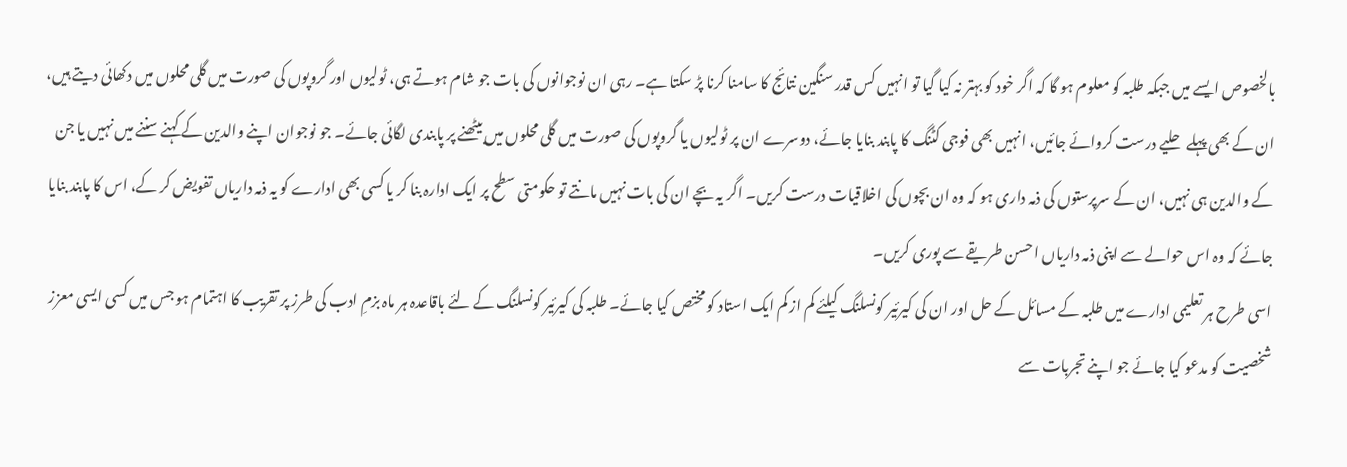بالخصوص ایسے میں جبکہ طلبہ کو معلوم ہو گا کہ اگر خود کو بہتر نہ کیا گیا تو انہیں کس قدر سنگین نتائج کا سامنا کرنا پڑ سکتا ہے۔ رہی ان نوجوانوں کی بات جو شام ہوتے ہی، ٹولیوں اور گروپوں کی صورت میں گلی محلوں میں دکھائی دیتے ہیں، ان کے بھی پہلے حلیے درست کروائے جائیں، انہیں بھی فوجی کٹنگ کا پابند بنایا جائے، دوسرے ان پر ٹولیوں یا گروپوں کی صورت میں گلی محلوں میں بیٹھنے پر پابندی لگائی جائے۔ جو نوجوان اپنے والدین کے کہنے سننے میں نہیں یا جن کے والدین ہی نہیں، ان کے سرپرستوں کی ذمہ داری ہو کہ وہ ان بچوں کی اخلاقیات درست کریں۔ اگر یہ بچے ان کی بات نہیں مانتے تو حکومتی سطح پر ایک ادارہ بنا کر یا کسی بھی ادارے کو یہ ذمہ داریاں تفویض کر کے، اس کا پابند بنایا جائے کہ وہ اس حوالے سے اپنی ذمہ داریاں احسن طریقے سے پوری کریں۔
اسی طرح ہر تعلیمی ادارے میں طلبہ کے مسائل کے حل اور ان کی کیرئیر کونسلنگ کیلئے کم از کم ایک استاد کو مختص کیا جائے۔ طلبہ کی کیرئیر کونسلنگ کے لئے باقاعدہ ہر ماہ بزمِ ادب کی طرز پر تقریب کا اہتمام ہو جس میں کسی ایسی معزز شخصیت کو مدعو کیا جائے جو اپنے تجربات سے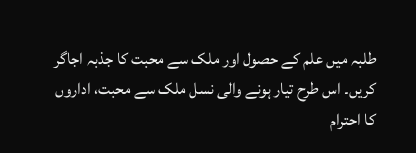طلبہ میں علم کے حصول اور ملک سے محبت کا جذبہ اجاگر کریں۔ اس طرح تیار ہونے والی نسل ملک سے محبت، اداروں کا احترام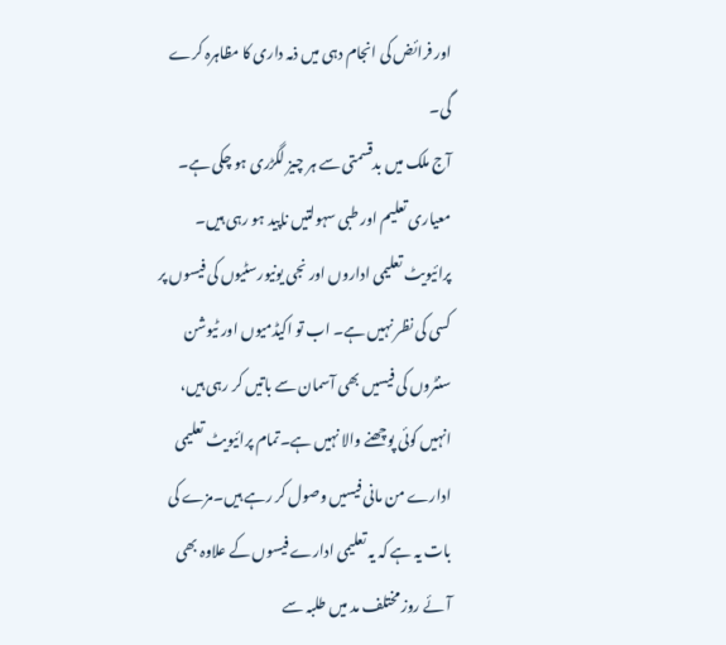اور فرائض کی انجام دہی میں ذمہ داری کا مظاہرہ کرے گی۔
آج ملک میں بدقسمتی سے ہر چیز لگڑری ہو چکی ہے۔ معیاری تعلیم اور طبی سہولتیں ناپید ہو رہی ہیں۔ پرائیویٹ تعلیمی اداروں اور نجی یونیورسٹیوں کی فیسوں پر کسی کی نظر نہیں ہے۔ اب تو اکیڈمیوں اور ٹیوشن سنٹروں کی فیسیں بھی آسمان سے باتیں کر رہی ہیں، انہیں کوئی پوچھنے والا نہیں ہے۔تمام پرائیویٹ تعلیمی ادارے من مانی فیسیں وصول کر رہے ہیں۔مزے کی بات یہ ہے کہ یہ تعلیمی ادارے فیسوں کے علاوہ بھی آئے روز مختلف مد میں طلبہ سے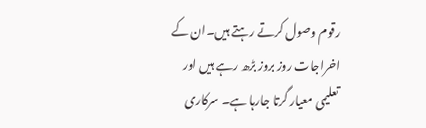رقوم وصول کرتے رہتے ہیں۔ان کے اخراجات روز بروز بڑھ رہے ہیں اور تعلیمی معیار گرتا جارہا ہے۔ سرکاری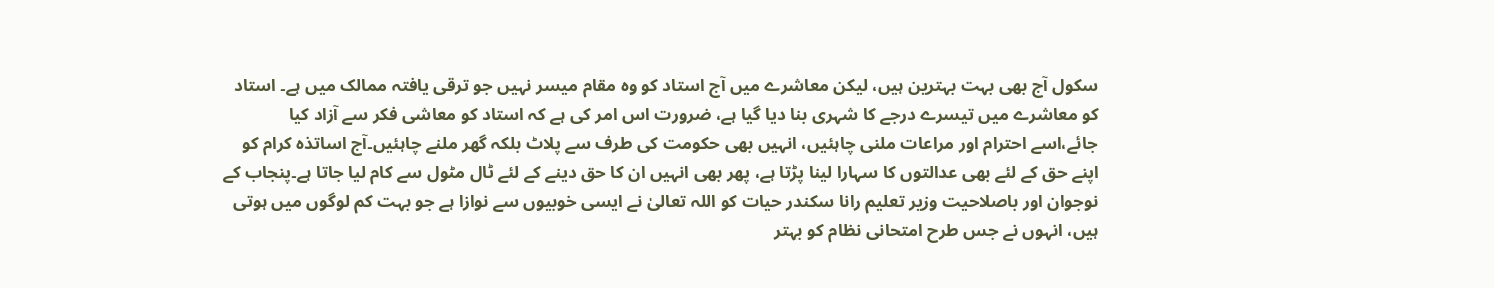سکول آج بھی بہت بہترین ہیں، لیکن معاشرے میں آج استاد کو وہ مقام میسر نہیں جو ترقی یافتہ ممالک میں ہے۔ استاد کو معاشرے میں تیسرے درجے کا شہری بنا دیا گیا ہے، ضرورت اس امر کی ہے کہ استاد کو معاشی فکر سے آزاد کیا جائے،اسے احترام اور مراعات ملنی چاہئیں، انہیں بھی حکومت کی طرف سے پلاٹ بلکہ گھر ملنے چاہئیں۔آج اساتذہ کرام کو اپنے حق کے لئے بھی عدالتوں کا سہارا لینا پڑتا ہے، پھر بھی انہیں ان کا حق دینے کے لئے ٹال مٹول سے کام لیا جاتا ہے۔پنجاب کے نوجوان اور باصلاحیت وزیر تعلیم رانا سکندر حیات کو اللہ تعالیٰ نے ایسی خوبیوں سے نوازا ہے جو بہت کم لوگوں میں ہوتی ہیں، انہوں نے جس طرح امتحانی نظام کو بہتر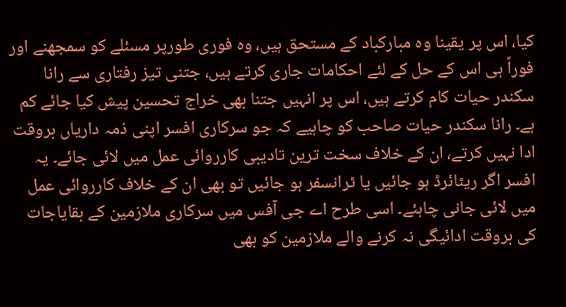کیا، اس پر یقینا وہ مبارکباد کے مستحق ہیں، وہ فوری طورپر مسئلے کو سمجھنے اور فوراً ہی اس کے حل کے لئے احکامات جاری کرتے ہیں، جتنی تیز رفتاری سے رانا سکندر حیات کام کرتے ہیں، اس پر انہیں جتنا بھی خراج تحسین پیش کیا جائے کم ہے۔ رانا سکندر حیات صاحب کو چاہیے کہ جو سرکاری افسر اپنی ذمہ داریاں بروقت ادا نہیں کرتے، ان کے خلاف سخت ترین تادیبی کارروائی عمل میں لائی جائے۔ یہ افسر اگر ریٹائرڈ ہو جائیں یا ٹرانسفر ہو جائیں تو بھی ان کے خلاف کارروائی عمل میں لائی جانی چاہئے۔ اسی طرح اے جی آفس میں سرکاری ملازمین کے بقایاجات کی بروقت ادائیگی نہ کرنے والے ملازمین کو بھی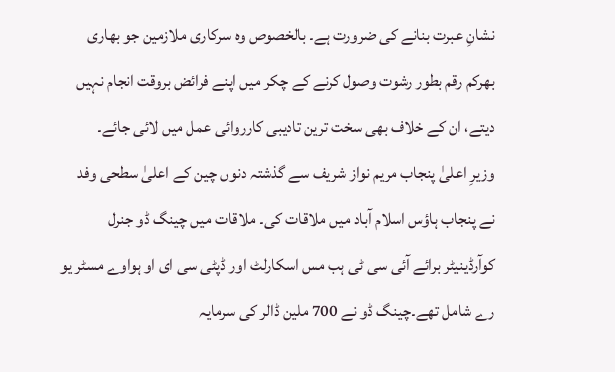نشانِ عبرت بنانے کی ضرورت ہے۔ بالخصوص وہ سرکاری ملازمین جو بھاری بھرکم رقم بطور رشوت وصول کرنے کے چکر میں اپنے فرائض بروقت انجام نہیں دیتے، ان کے خلاف بھی سخت ترین تادیبی کارروائی عمل میں لائی جائے۔
وزیرِ اعلیٰ پنجاب مریم نواز شریف سے گذشتہ دنوں چین کے اعلیٰ سطحی وفد نے پنجاب ہاؤس اسلام آباد میں ملاقات کی۔ ملاقات میں چینگ ڈو جنرل کوآرڈینیٹر برائے آئی سی ٹی ہب مس اسکارلٹ اور ڈپٹی سی ای او ہواوے مسٹر یو رے شامل تھے۔چینگ ڈو نے 700 ملین ڈالر کی سرمایہ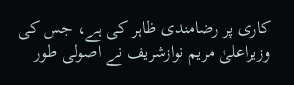کاری پر رضامندی ظاہر کی ہے، جس کی وزیراعلیٰ مریم نوازشریف نے اصولی طور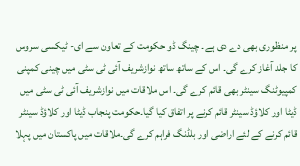پر منظوری بھی دے دی ہے۔ چینگ ڈو حکومت کے تعاون سے ای- ٹیکسی سروس کا جلد آغاز کرے گی۔ اس کے ساتھ ساتھ نوازشریف آئی ٹی سٹی میں چینی کمپنی کمپیوٹنگ سینٹر بھی قائم کرے گی۔ اس ملاقات میں نوازشریف آئی ٹی سٹی میں ڈیٹا اور کلاؤڈ سینٹر قائم کرنے پر اتفاق کیا گیا۔حکومت پنجاب ڈیٹا اور کلاؤڈ سینٹر قائم کرنے کے لئے اراضی اور بلڈنگ فراہم کرے گی۔ملاقات میں پاکستان میں پہلا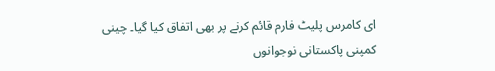ای کامرس پلیٹ فارم قائم کرنے پر بھی اتفاق کیا گیا۔ چینی کمپنی پاکستانی نوجوانوں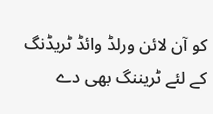کو آن لائن ورلڈ وائڈ ٹریڈنگ کے لئے ٹریننگ بھی دے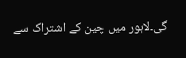گی۔لاہور میں چین کے اشتراک سے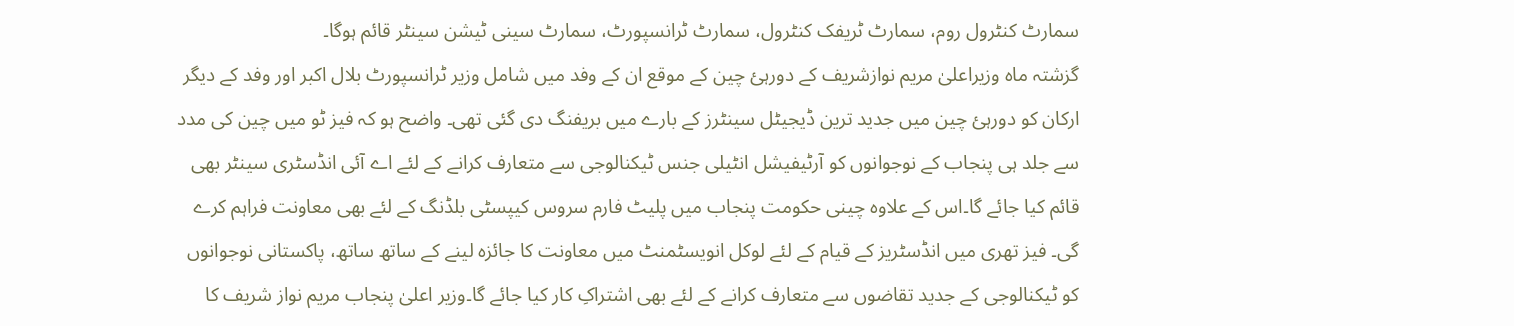سمارٹ کنٹرول روم، سمارٹ ٹریفک کنٹرول، سمارٹ ٹرانسپورٹ، سمارٹ سینی ٹیشن سینٹر قائم ہوگا۔
گزشتہ ماہ وزیراعلیٰ مریم نوازشریف کے دورہئ چین کے موقع ان کے وفد میں شامل وزیر ٹرانسپورٹ بلال اکبر اور وفد کے دیگر ارکان کو دورہئ چین میں جدید ترین ڈیجیٹل سینٹرز کے بارے میں بریفنگ دی گئی تھی۔ واضح ہو کہ فیز ٹو میں چین کی مدد سے جلد ہی پنجاب کے نوجوانوں کو آرٹیفیشل انٹیلی جنس ٹیکنالوجی سے متعارف کرانے کے لئے اے آئی انڈسٹری سینٹر بھی قائم کیا جائے گا۔اس کے علاوہ چینی حکومت پنجاب میں پلیٹ فارم سروس کیپسٹی بلڈنگ کے لئے بھی معاونت فراہم کرے گی۔ فیز تھری میں انڈسٹریز کے قیام کے لئے لوکل انویسٹمنٹ میں معاونت کا جائزہ لینے کے ساتھ ساتھ، پاکستانی نوجوانوں کو ٹیکنالوجی کے جدید تقاضوں سے متعارف کرانے کے لئے بھی اشتراکِ کار کیا جائے گا۔وزیر اعلیٰ پنجاب مریم نواز شریف کا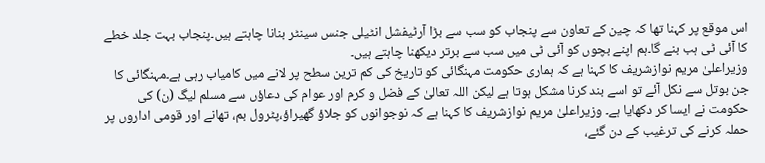اس موقع پر کہنا تھا کہ چین کے تعاون سے پنجاب کو سب سے بڑا آرٹیفشل انٹیلی جنس سینٹر بنانا چاہتے ہیں۔پنجاب بہت جلد خطے کا آئی ٹی ہب بنے گا۔ہم اپنے بچوں کو آئی ٹی میں سب سے برتر دیکھنا چاہتے ہیں۔
وزیراعلیٰ مریم نوازشریف کا کہنا ہے کہ ہماری حکومت مہنگائی کو تاریخ کی کم ترین سطح پر لانے میں کامیاب رہی ہے۔مہنگائی کا جن بوتل سے نکل آئے تو اسے بند کرنا مشکل ہوتا ہے لیکن اللہ تعالیٰ کے فضل و کرم اور عوام کی دعاؤں سے مسلم لیگ (ن) کی حکومت نے ایسا کر دکھایا ہے۔ وزیراعلیٰ مریم نوازشریف کا کہنا ہے کہ نوجوانوں کو جلاؤ گھیراؤ،پٹرول بم، تھانے اور قومی اداروں پر حملہ کرنے کی ترغیب کے دن گئے،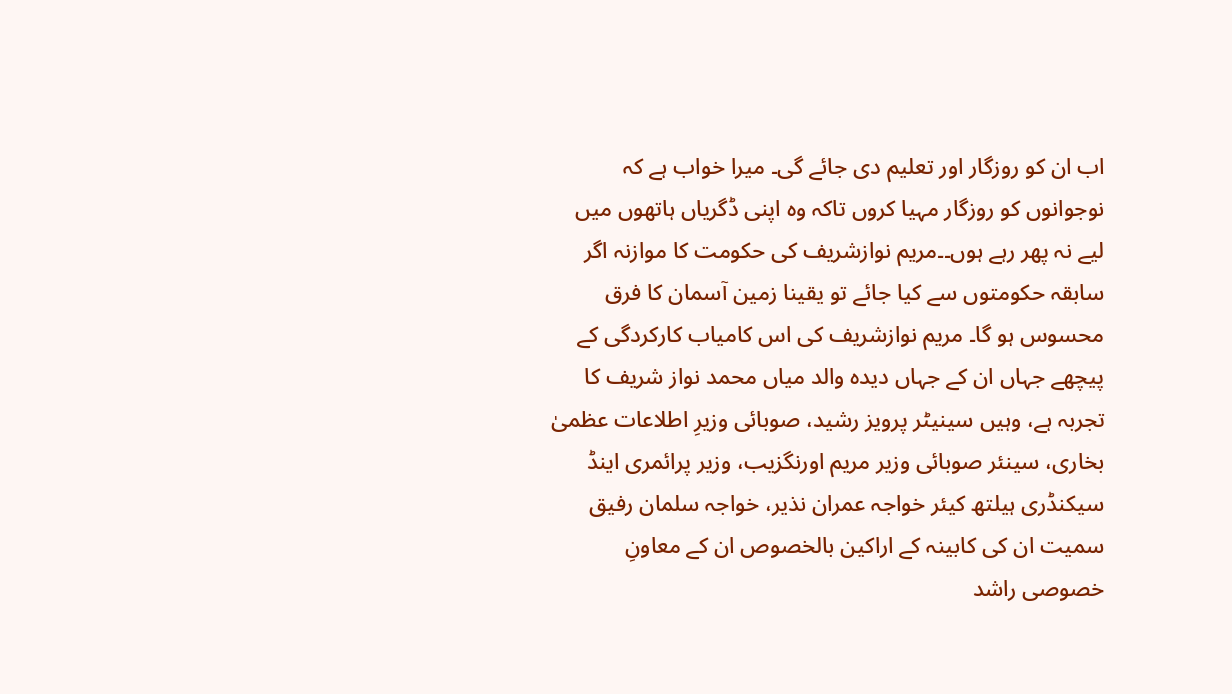اب ان کو روزگار اور تعلیم دی جائے گی۔ میرا خواب ہے کہ نوجوانوں کو روزگار مہیا کروں تاکہ وہ اپنی ڈگریاں ہاتھوں میں لیے نہ پھر رہے ہوں۔۔مریم نوازشریف کی حکومت کا موازنہ اگر سابقہ حکومتوں سے کیا جائے تو یقینا زمین آسمان کا فرق محسوس ہو گا۔ مریم نوازشریف کی اس کامیاب کارکردگی کے پیچھے جہاں ان کے جہاں دیدہ والد میاں محمد نواز شریف کا تجربہ ہے، وہیں سینیٹر پرویز رشید، صوبائی وزیرِ اطلاعات عظمیٰ بخاری، سینئر صوبائی وزیر مریم اورنگزیب، وزیر پرائمری اینڈ سیکنڈری ہیلتھ کیئر خواجہ عمران نذیر، خواجہ سلمان رفیق سمیت ان کی کابینہ کے اراکین بالخصوص ان کے معاونِ خصوصی راشد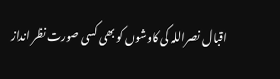اقبال نصراللہ کی کاوشوں کو بھی کسی صورت نظر انداز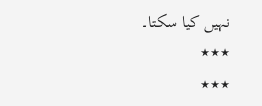نہیں کیا سکتا۔ ٭٭٭
٭٭٭